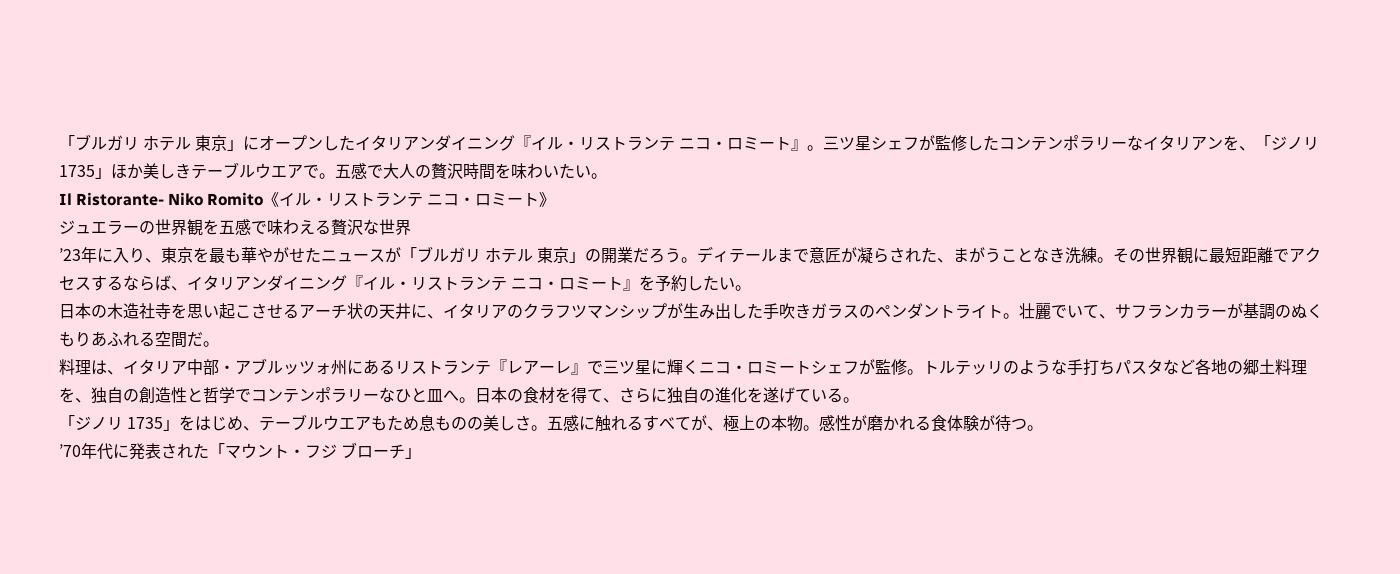「ブルガリ ホテル 東京」にオープンしたイタリアンダイニング『イル・リストランテ ニコ・ロミート』。三ツ星シェフが監修したコンテンポラリーなイタリアンを、「ジノリ 1735」ほか美しきテーブルウエアで。五感で大人の贅沢時間を味わいたい。
Il Ristorante- Niko Romito《イル・リストランテ ニコ・ロミート》
ジュエラーの世界観を五感で味わえる贅沢な世界
’23年に入り、東京を最も華やがせたニュースが「ブルガリ ホテル 東京」の開業だろう。ディテールまで意匠が凝らされた、まがうことなき洗練。その世界観に最短距離でアクセスするならば、イタリアンダイニング『イル・リストランテ ニコ・ロミート』を予約したい。
日本の木造社寺を思い起こさせるアーチ状の天井に、イタリアのクラフツマンシップが生み出した手吹きガラスのペンダントライト。壮麗でいて、サフランカラーが基調のぬくもりあふれる空間だ。
料理は、イタリア中部・アブルッツォ州にあるリストランテ『レアーレ』で三ツ星に輝くニコ・ロミートシェフが監修。トルテッリのような手打ちパスタなど各地の郷土料理を、独自の創造性と哲学でコンテンポラリーなひと皿へ。日本の食材を得て、さらに独自の進化を遂げている。
「ジノリ 1735」をはじめ、テーブルウエアもため息ものの美しさ。五感に触れるすべてが、極上の本物。感性が磨かれる食体験が待つ。
’70年代に発表された「マウント・フジ ブローチ」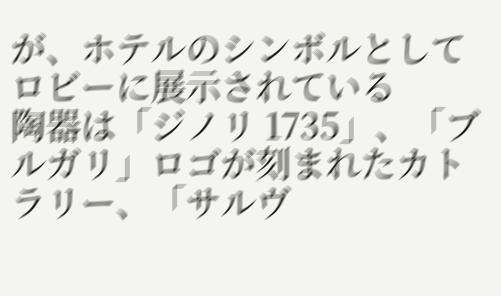が、ホテルのシンボルとしてロビーに展示されている
陶器は「ジノリ 1735」、「ブルガリ」ロゴが刻まれたカトラリー、「サルヴ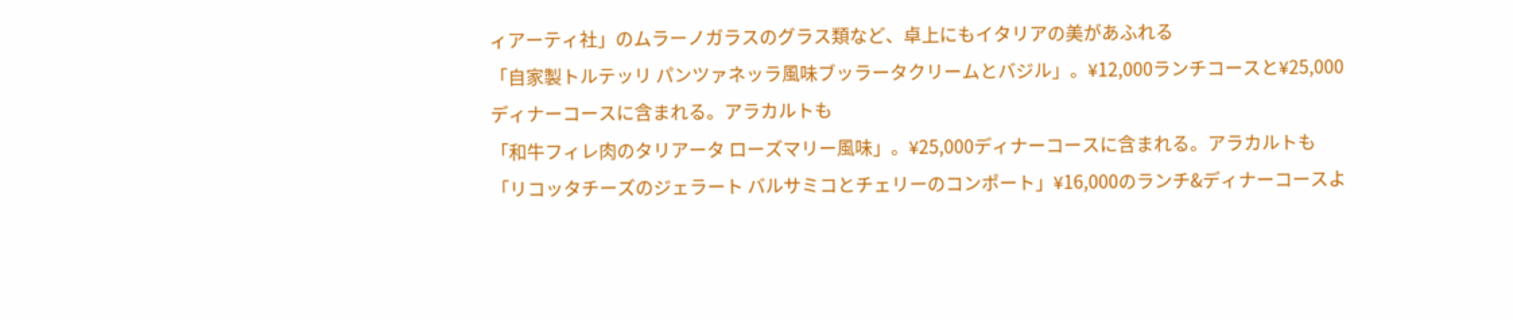ィアーティ社」のムラーノガラスのグラス類など、卓上にもイタリアの美があふれる
「自家製トルテッリ パンツァネッラ風味ブッラータクリームとバジル」。¥12,000ランチコースと¥25,000ディナーコースに含まれる。アラカルトも
「和牛フィレ肉のタリアータ ローズマリー風味」。¥25,000ディナーコースに含まれる。アラカルトも
「リコッタチーズのジェラート バルサミコとチェリーのコンポート」¥16,000のランチ&ディナーコースよ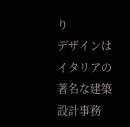り
デザインはイタリアの著名な建築設計事務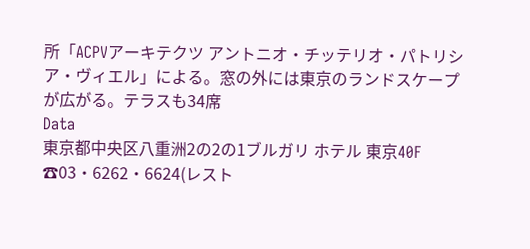所「ACPVアーキテクツ アントニオ・チッテリオ・パトリシア・ヴィエル」による。窓の外には東京のランドスケープが広がる。テラスも34席
Data
東京都中央区八重洲2の2の1ブルガリ ホテル 東京40F
☎03・6262・6624(レスト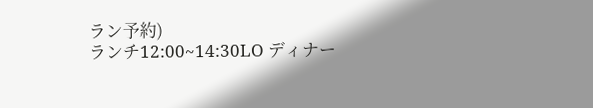ラン予約)
ランチ12:00~14:30LO ディナー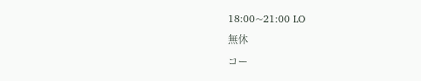18:00~21:00 LO
無休
コー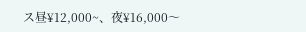ス昼¥12,000~、夜¥16,000〜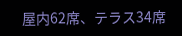屋内62席、テラス34席